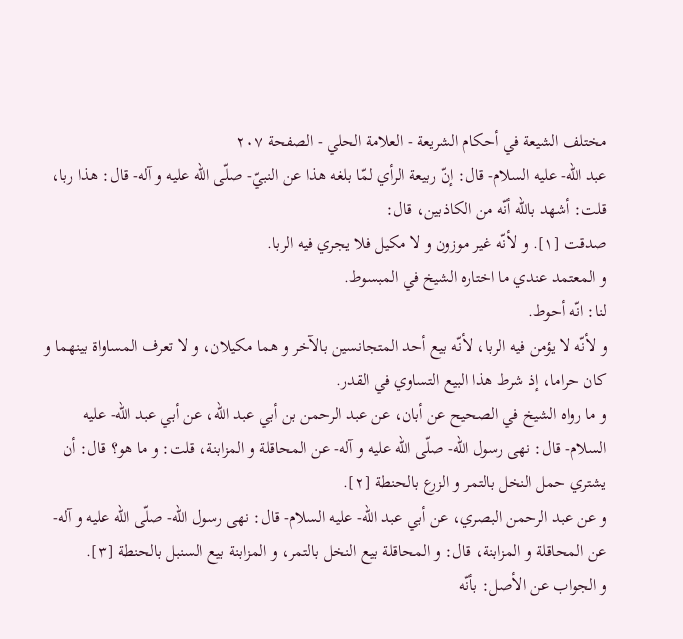مختلف الشيعة في أحكام الشريعة - العلامة الحلي - الصفحة ٢٠٧
عبد اللّه- عليه السلام- قال: إنّ ربيعة الرأي لمّا بلغه هذا عن النبيّ- صلّى اللّه عليه و آله- قال: هذا ربا، قلت: أشهد باللّه أنّه من الكاذبين، قال:
صدقت [١]. و لأنّه غير موزون و لا مكيل فلا يجري فيه الربا.
و المعتمد عندي ما اختاره الشيخ في المبسوط.
لنا: انّه أحوط.
و لأنّه لا يؤمن فيه الربا، لأنّه بيع أحد المتجانسين بالآخر و هما مكيلان، و لا تعرف المساواة بينهما و كان حراما، إذ شرط هذا البيع التساوي في القدر.
و ما رواه الشيخ في الصحيح عن أبان، عن عبد الرحمن بن أبي عبد اللّه، عن أبي عبد اللّه- عليه السلام- قال: نهى رسول اللّه- صلّى اللّه عليه و آله- عن المحاقلة و المزابنة، قلت: و ما هو؟ قال: أن يشتري حمل النخل بالتمر و الزرع بالحنطة [٢].
و عن عبد الرحمن البصري، عن أبي عبد اللّه- عليه السلام- قال: نهى رسول اللّه- صلّى اللّه عليه و آله- عن المحاقلة و المزابنة، قال: و المحاقلة بيع النخل بالتمر، و المزابنة بيع السنبل بالحنطة [٣].
و الجواب عن الأصل: بأنّه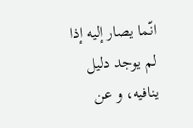انّما يصار إليه إذا لم يوجد دليل ينافيه، و عن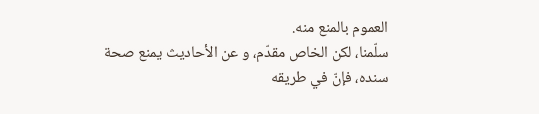العموم بالمنع منه.
سلّمنا، لكن الخاص مقدّم، و عن الأحاديث يمنع صحة سنده، فإنّ في طريقه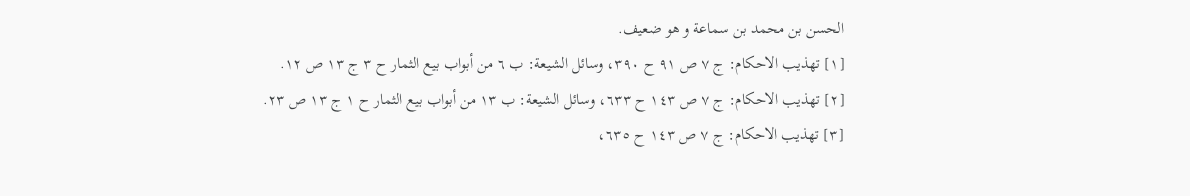الحسن بن محمد بن سماعة و هو ضعيف.
[١] تهذيب الاحكام: ج ٧ ص ٩١ ح ٣٩٠، وسائل الشيعة: ب ٦ من أبواب بيع الثمار ح ٣ ج ١٣ ص ١٢.
[٢] تهذيب الاحكام: ج ٧ ص ١٤٣ ح ٦٣٣، وسائل الشيعة: ب ١٣ من أبواب بيع الثمار ح ١ ج ١٣ ص ٢٣.
[٣] تهذيب الاحكام: ج ٧ ص ١٤٣ ح ٦٣٥،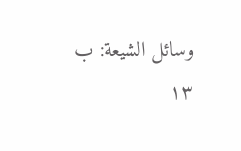وسائل الشيعة: ب ١٣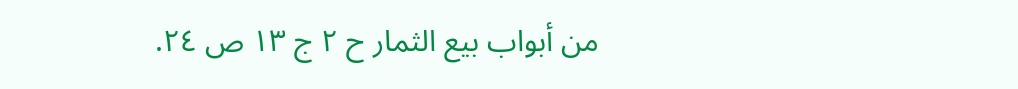من أبواب بيع الثمار ح ٢ ج ١٣ ص ٢٤.